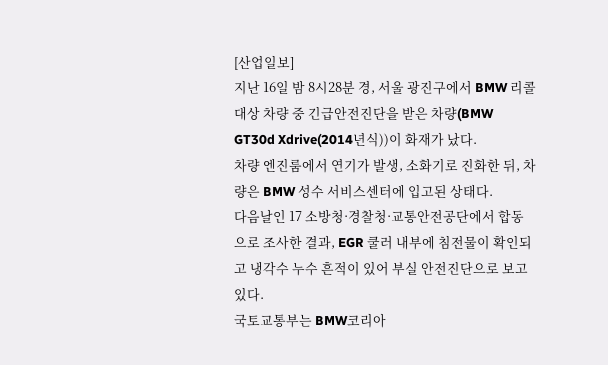[산업일보]
지난 16일 밤 8시28분 경, 서울 광진구에서 BMW 리콜대상 차량 중 긴급안전진단을 받은 차량(BMW GT30d Xdrive(2014년식))이 화재가 났다.
차량 엔진룸에서 연기가 발생, 소화기로 진화한 뒤, 차량은 BMW 성수 서비스센터에 입고된 상태다.
다음날인 17 소방청·경찰청·교통안전공단에서 합동으로 조사한 결과, EGR 쿨러 내부에 침전물이 확인되고 냉각수 누수 흔적이 있어 부실 안전진단으로 보고 있다.
국토교통부는 BMW코리아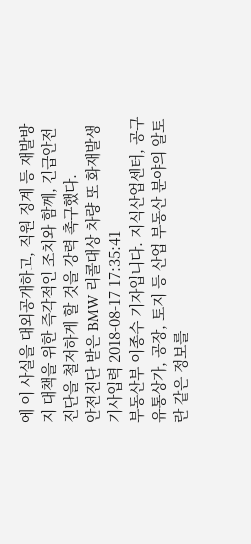에 이 사실을 대외공개하고, 직원 징계 등 재발방지 대책을 위한 즉각적인 조치와 함께, 긴급안전 진단을 철저하게 할 것을 강력 촉구했다.
안전진단 받은 BMW 리콜대상 차량 또 화재발생
기사입력 2018-08-17 17:35:41
부동산부 이종수 기자입니다. 지식산업센터, 공구유통상가, 공장, 토지 등 산업 부동산 분야의 알토란 같은 정보를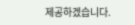제공하겠습니다.